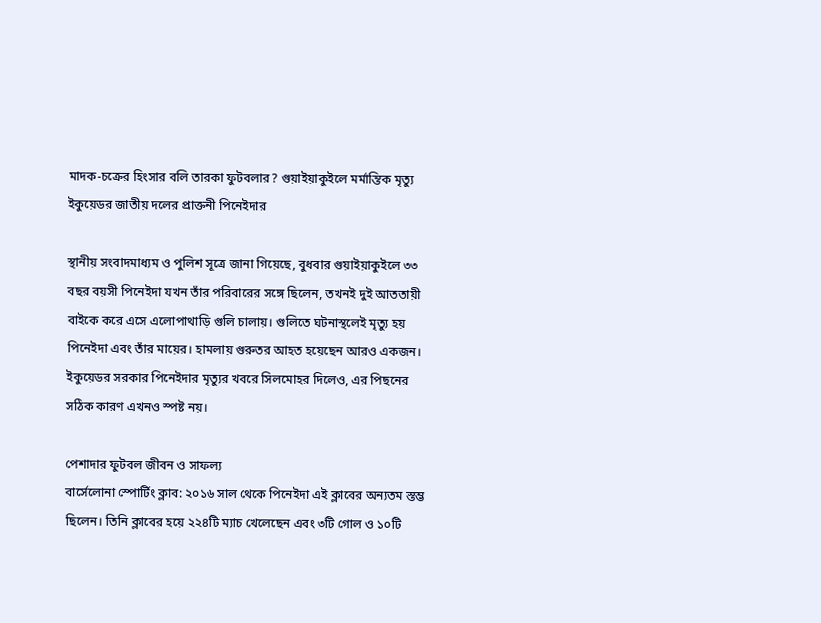মাদক-চক্রের হিংসার বলি তারকা ফুটবলার? গুয়াইয়াকুইলে মর্মান্তিক মৃত্যু ইকুয়েডর জাতীয় দলের প্রাক্তনী পিনেইদার

স্থানীয় সংবাদমাধ্যম ও পুলিশ সূত্রে জানা গিয়েছে, বুধবার গুয়াইয়াকুইলে ৩৩ বছর বয়সী পিনেইদা যখন তাঁর পরিবারের সঙ্গে ছিলেন, তখনই দুই আততায়ী বাইকে করে এসে এলোপাথাড়ি গুলি চালায়। গুলিতে ঘটনাস্থলেই মৃত্যু হয় পিনেইদা এবং তাঁর মায়ের। হামলায় গুরুতর আহত হয়েছেন আরও একজন। ইকুয়েডর সরকার পিনেইদার মৃত্যুর খবরে সিলমোহর দিলেও, এর পিছনের সঠিক কারণ এখনও স্পষ্ট নয়।

পেশাদার ফুটবল জীবন ও সাফল্য
বার্সেলোনা স্পোর্টিং ক্লাব: ২০১৬ সাল থেকে পিনেইদা এই ক্লাবের অন্যতম স্তম্ভ ছিলেন। তিনি ক্লাবের হয়ে ২২৪টি ম্যাচ খেলেছেন এবং ৩টি গোল ও ১০টি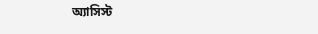অ্যাসিস্ট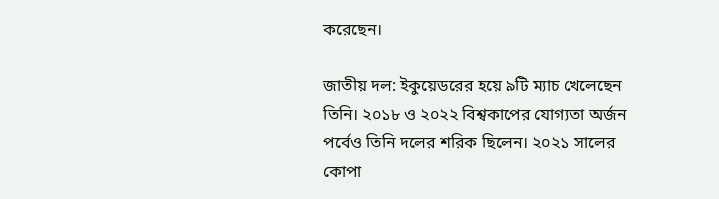করেছেন।

জাতীয় দল: ইকুয়েডরের হয়ে ৯টি ম্যাচ খেলেছেন তিনি। ২০১৮ ও ২০২২ বিশ্বকাপের যোগ্যতা অর্জন পর্বেও তিনি দলের শরিক ছিলেন। ২০২১ সালের কোপা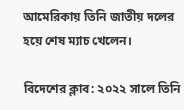আমেরিকায় তিনি জাতীয় দলের হয়ে শেষ ম্যাচ খেলেন।

বিদেশের ক্লাব: ২০২২ সালে তিনি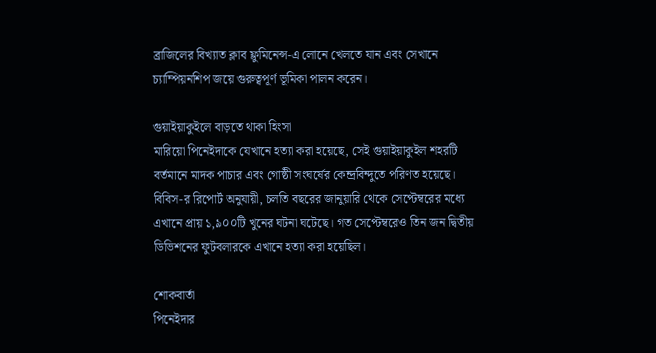ব্রাজিলের বিখ্যাত ক্লাব ফ্লুমিনেন্স-এ লোনে খেলতে যান এবং সেখানে চ্যাম্পিয়নশিপ জয়ে গুরুত্বপূর্ণ ভূমিকা পালন করেন।

গুয়াইয়াকুইলে বাড়তে থাকা হিংসা
মারিয়ো পিনেইদাকে যেখানে হত্যা করা হয়েছে, সেই গুয়াইয়াকুইল শহরটি বর্তমানে মাদক পাচার এবং গোষ্ঠী সংঘর্ষের কেন্দ্রবিন্দুতে পরিণত হয়েছে। বিবিস-র রিপোর্ট অনুযায়ী, চলতি বছরের জানুয়ারি থেকে সেপ্টেম্বরের মধ্যে এখানে প্রায় ১,৯০০টি খুনের ঘটনা ঘটেছে। গত সেপ্টেম্বরেও তিন জন দ্বিতীয় ডিভিশনের ফুটবলারকে এখানে হত্যা করা হয়েছিল।

শোকবার্তা
পিনেইদার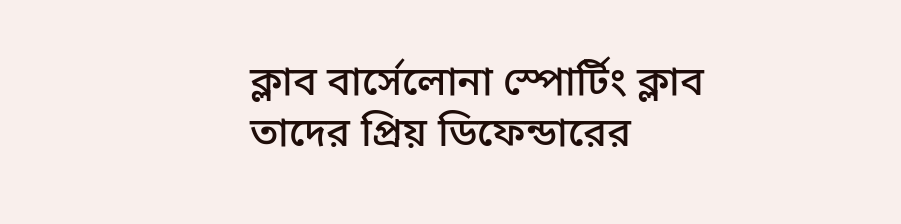ক্লাব বার্সেলোনা স্পোর্টিং ক্লাব তাদের প্রিয় ডিফেন্ডারের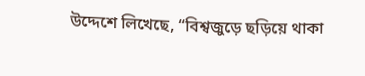উদ্দেশে লিখেছে, “বিশ্বজুড়ে ছড়িয়ে থাকা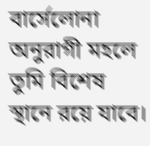বার্সেলোনা অনুরাগী মহলে তুমি বিশেষ স্থানে রয়ে যাবে।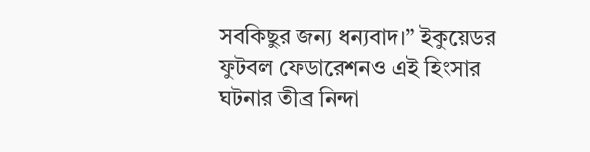সবকিছুর জন্য ধন্যবাদ।” ইকুয়েডর ফুটবল ফেডারেশনও এই হিংসার ঘটনার তীব্র নিন্দা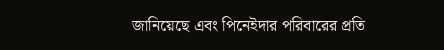জানিয়েছে এবং পিনেইদার পরিবারের প্রতি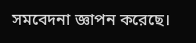সমবেদনা জ্ঞাপন করেছে।